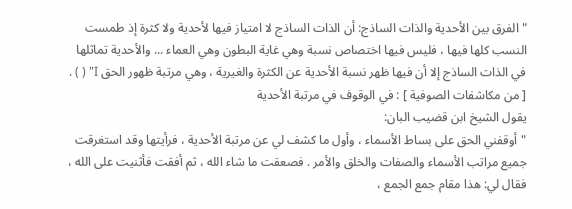"الفرق بين الأحدية والذات الساذج: أن الذات الساذج لا امتياز فيها لأحدية ولا كثرة إذ طمست النسب كلها فيها ، فليس فيها اختصاص نسبة وهي غاية البطون وهي العماء ... والأحدية تماثلها في الذات الساذج إلا أن فيها ظهر نسبة الأحدية عن الكثرة والغيرية ، وهي مرتبة ظهور الحق I" ( ) .
[ من مكاشفات الصوفية ] : في الوقوف في مرتبة الأحدية
يقول الشيخ ابن قضيب البان:
"أوقفني الحق على بساط الأسماء ، وأول ما كشف لي عن مرتبة الأحدية ، فرأيتها وقد استغرقت جميع مراتب الأسماء والصفات والخلق والأمر . فصعقت ما شاء الله ، ثم أفقت فأثنيت على الله ، فقال لي: هذا مقام جمع الجمع ،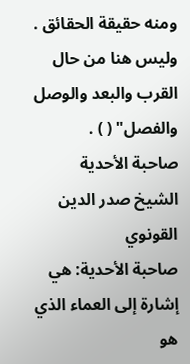ومنه حقيقة الحقائق . وليس هنا من حال القرب والبعد والوصل والفصل" ( ) .
صاحبة الأحدية
الشيخ صدر الدين القونوي
صاحبة الأحدية: هي إشارة إلى العماء الذي هو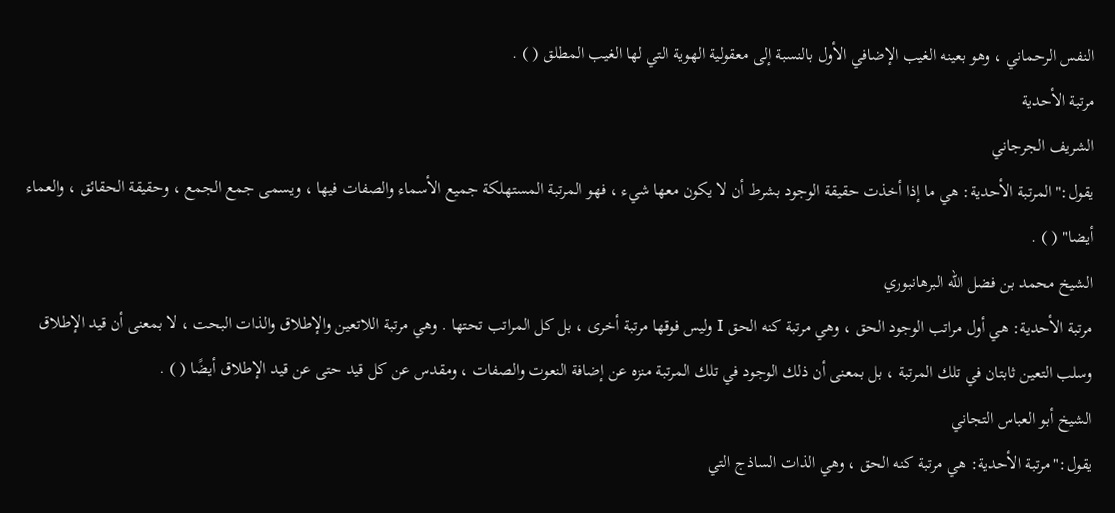النفس الرحماني ، وهو بعينه الغيب الإضافي الأول بالنسبة إلى معقولية الهوية التي لها الغيب المطلق ( ) .
مرتبة الأحدية
الشريف الجرجاني
يقول:"المرتبة الأحدية: هي ما إذا أخذت حقيقة الوجود بشرط أن لا يكون معها شيء ، فهو المرتبة المستهلكة جميع الأسماء والصفات فيها ، ويسمى جمع الجمع ، وحقيقة الحقائق ، والعماء أيضا" ( ) .
الشيخ محمد بن فضل الله البرهانبوري
مرتبة الأحدية: هي أول مراتب الوجود الحق ، وهي مرتبة كنه الحق I وليس فوقها مرتبة أخرى ، بل كل المراتب تحتها . وهي مرتبة اللاتعين والإطلاق والذات البحت ، لا بمعنى أن قيد الإطلاق وسلب التعين ثابتان في تلك المرتبة ، بل بمعنى أن ذلك الوجود في تلك المرتبة منزه عن إضافة النعوت والصفات ، ومقدس عن كل قيد حتى عن قيد الإطلاق أيضًا ( ) .
الشيخ أبو العباس التجاني
يقول:"مرتبة الأحدية: هي مرتبة كنه الحق ، وهي الذات الساذج التي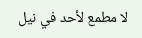لا مطمع لأحد في نيل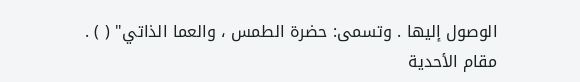الوصول إليها . وتسمى: حضرة الطمس ، والعما الذاتي" ( ) .
مقام الأحدية